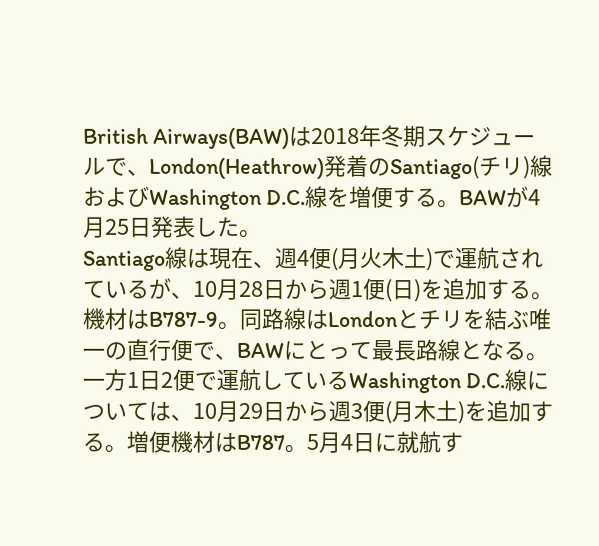British Airways(BAW)は2018年冬期スケジュールで、London(Heathrow)発着のSantiago(チリ)線およびWashington D.C.線を増便する。BAWが4月25日発表した。
Santiago線は現在、週4便(月火木土)で運航されているが、10月28日から週1便(日)を追加する。機材はB787-9。同路線はLondonとチリを結ぶ唯一の直行便で、BAWにとって最長路線となる。
一方1日2便で運航しているWashington D.C.線については、10月29日から週3便(月木土)を追加する。増便機材はB787。5月4日に就航す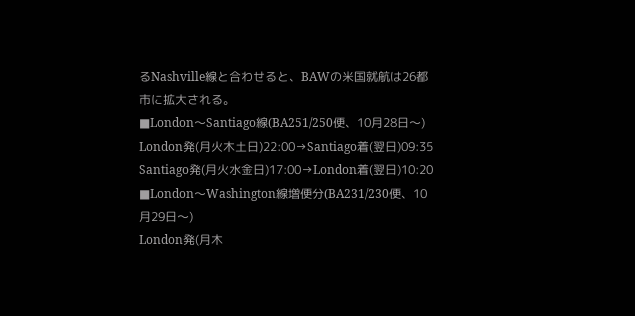るNashville線と合わせると、BAWの米国就航は26都市に拡大される。
■London〜Santiago線(BA251/250便、10月28日〜)
London発(月火木土日)22:00→Santiago着(翌日)09:35
Santiago発(月火水金日)17:00→London着(翌日)10:20
■London〜Washington線増便分(BA231/230便、10月29日〜)
London発(月木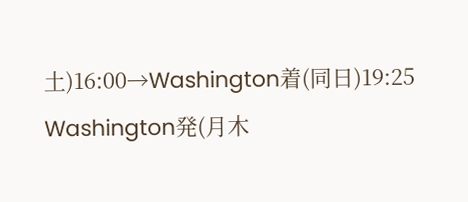土)16:00→Washington着(同日)19:25
Washington発(月木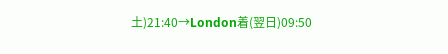土)21:40→London着(翌日)09:50